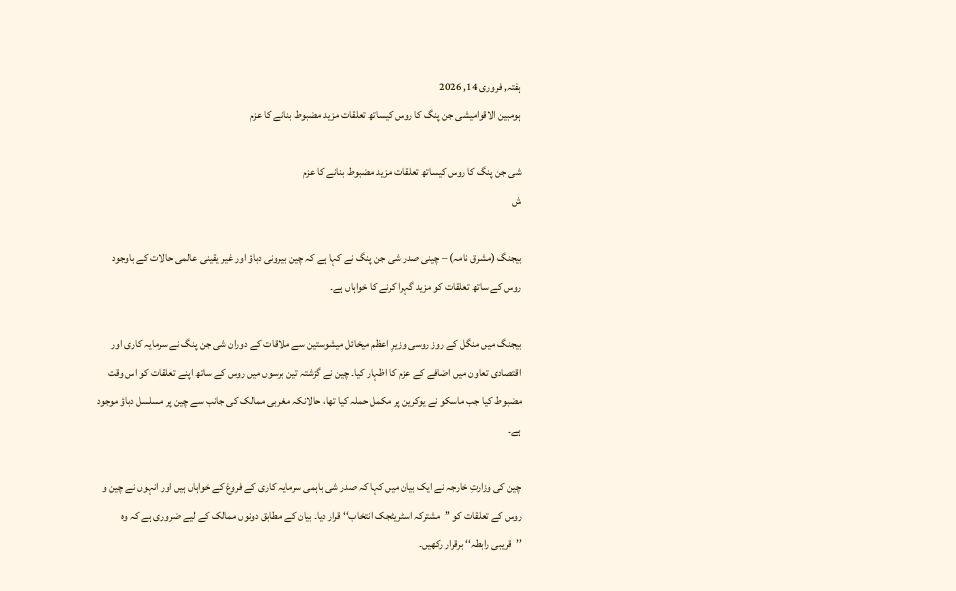ہفتہ, فروری 14, 2026
ہومبین الاقوامیشی جن پنگ کا روس کیساتھ تعلقات مزید مضبوط بنانے کا عزم

شی جن پنگ کا روس کیساتھ تعلقات مزید مضبوط بنانے کا عزم
ش

بیجنگ (مشرق نامہ) – چینی صدر شی جن پنگ نے کہا ہے کہ چین بیرونی دباؤ اور غیر یقینی عالمی حالات کے باوجود روس کے ساتھ تعلقات کو مزید گہرا کرنے کا خواہاں ہے۔

بیجنگ میں منگل کے روز روسی وزیرِ اعظم میخائل میشوستین سے ملاقات کے دوران شی جن پنگ نے سرمایہ کاری اور اقتصادی تعاون میں اضافے کے عزم کا اظہار کیا۔ چین نے گزشتہ تین برسوں میں روس کے ساتھ اپنے تعلقات کو اس وقت مضبوط کیا جب ماسکو نے یوکرین پر مکمل حملہ کیا تھا، حالانکہ مغربی ممالک کی جانب سے چین پر مسلسل دباؤ موجود ہے۔

چین کی وزارتِ خارجہ نے ایک بیان میں کہا کہ صدر شی باہمی سرمایہ کاری کے فروغ کے خواہاں ہیں اور انہوں نے چین و روس کے تعلقات کو ’’مشترکہ اسٹریٹجک انتخاب‘‘ قرار دیا۔ بیان کے مطابق دونوں ممالک کے لیے ضروری ہے کہ وہ ’’قریبی رابطہ‘‘ برقرار رکھیں۔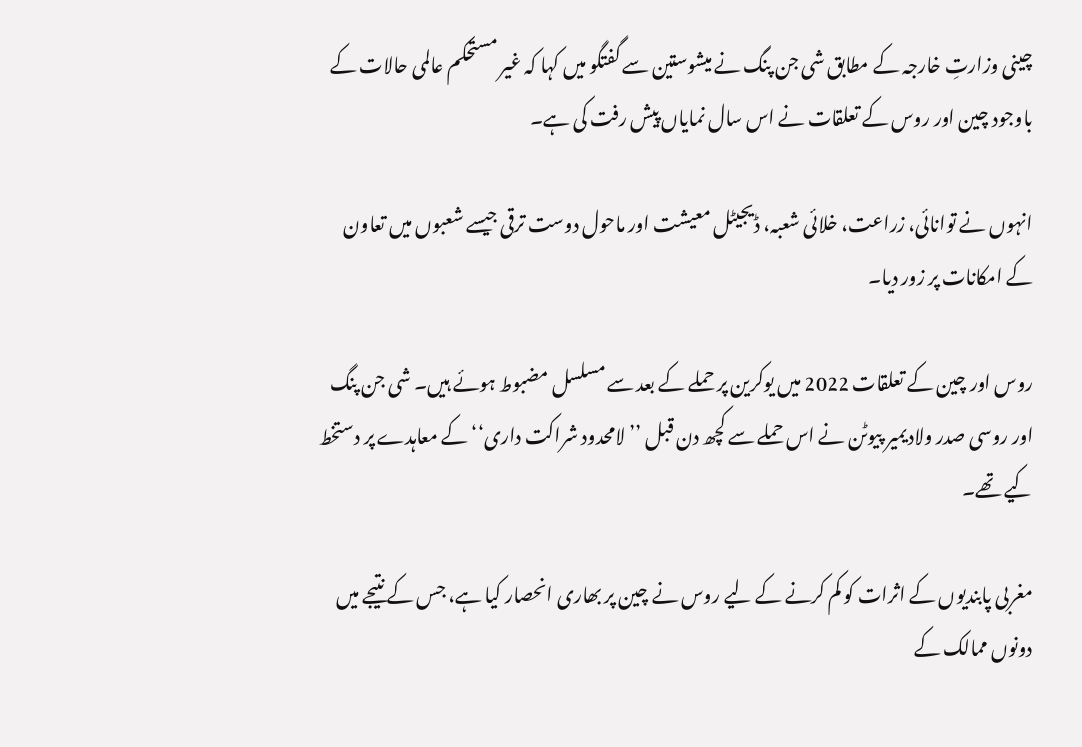چینی وزارتِ خارجہ کے مطابق شی جن پنگ نے میشوستین سے گفتگو میں کہا کہ غیر مستحکم عالمی حالات کے باوجود چین اور روس کے تعلقات نے اس سال نمایاں پیش رفت کی ہے۔

انہوں نے توانائی، زراعت، خلائی شعبہ، ڈیجیٹل معیشت اور ماحول دوست ترقی جیسے شعبوں میں تعاون کے امکانات پر زور دیا۔

روس اور چین کے تعلقات 2022 میں یوکرین پر حملے کے بعد سے مسلسل مضبوط ہوئے ہیں۔ شی جن پنگ اور روسی صدر ولادیمیر پیوٹن نے اس حملے سے کچھ دن قبل ’’لامحدود شراکت داری‘‘ کے معاہدے پر دستخط کیے تھے۔

مغربی پابندیوں کے اثرات کو کم کرنے کے لیے روس نے چین پر بھاری انحصار کیا ہے، جس کے نتیجے میں دونوں ممالک کے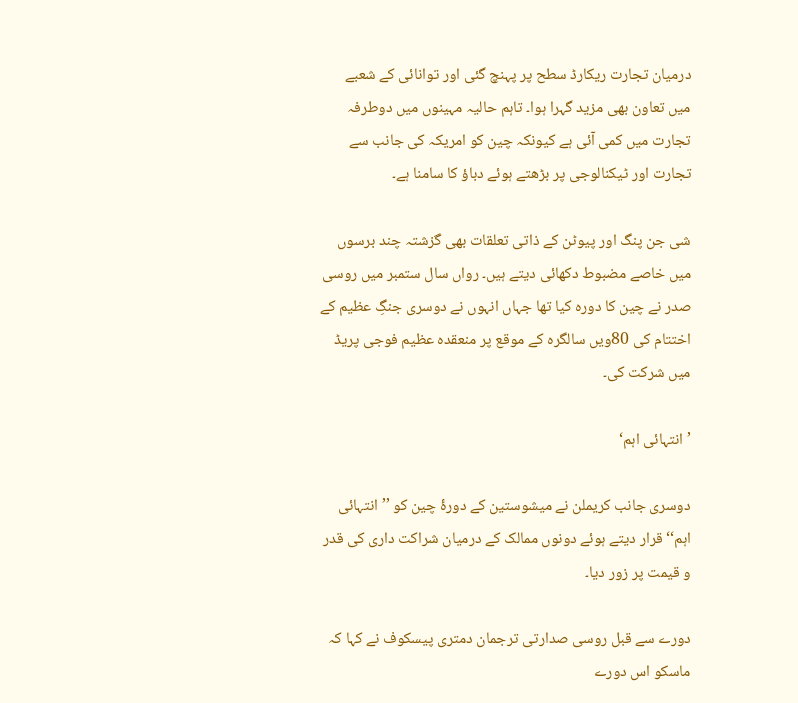درمیان تجارت ریکارڈ سطح پر پہنچ گئی اور توانائی کے شعبے میں تعاون بھی مزید گہرا ہوا۔ تاہم حالیہ مہینوں میں دوطرفہ تجارت میں کمی آئی ہے کیونکہ چین کو امریکہ کی جانب سے تجارت اور ٹیکنالوجی پر بڑھتے ہوئے دباؤ کا سامنا ہے۔

شی جن پنگ اور پیوٹن کے ذاتی تعلقات بھی گزشتہ چند برسوں میں خاصے مضبوط دکھائی دیتے ہیں۔ رواں سال ستمبر میں روسی صدر نے چین کا دورہ کیا تھا جہاں انہوں نے دوسری جنگِ عظیم کے اختتام کی 80ویں سالگرہ کے موقع پر منعقدہ عظیم فوجی پریڈ میں شرکت کی۔

’انتہائی اہم‘

دوسری جانب کریملن نے میشوستین کے دورۂ چین کو ’’انتہائی اہم‘‘ قرار دیتے ہوئے دونوں ممالک کے درمیان شراکت داری کی قدر و قیمت پر زور دیا۔

دورے سے قبل روسی صدارتی ترجمان دمتری پیسکوف نے کہا کہ ماسکو اس دورے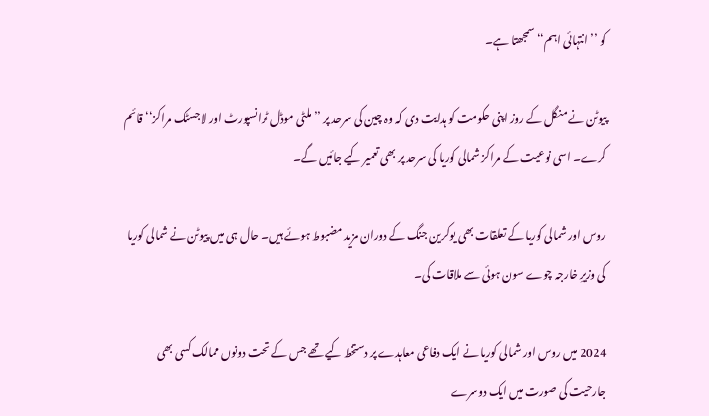کو ’’انتہائی اہم‘‘ سمجھتا ہے۔

پیوٹن نے منگل کے روز اپنی حکومت کو ہدایت دی کہ وہ چین کی سرحد پر ’’ملٹی موڈل ٹرانسپورٹ اور لاجسٹک مراکز‘‘ قائم کرے۔ اسی نوعیت کے مراکز شمالی کوریا کی سرحد پر بھی تعمیر کیے جائیں گے۔

روس اور شمالی کوریا کے تعلقات بھی یوکرین جنگ کے دوران مزید مضبوط ہوئے ہیں۔ حال ہی میں پیوٹن نے شمالی کوریا کی وزیرِ خارجہ چوے سون ہوئی سے ملاقات کی۔

2024 میں روس اور شمالی کوریا نے ایک دفاعی معاہدے پر دستخط کیے تھے جس کے تحت دونوں ممالک کسی بھی جارحیت کی صورت میں ایک دوسرے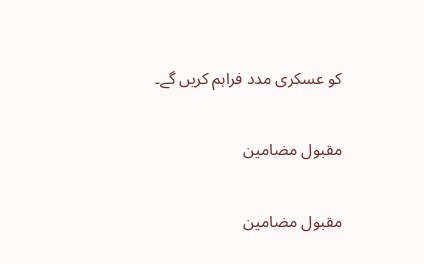کو عسکری مدد فراہم کریں گے۔

مقبول مضامین

مقبول مضامین